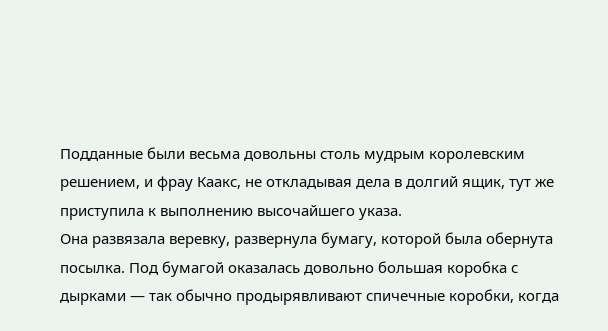Подданные были весьма довольны столь мудрым королевским решением, и фрау Каакс, не откладывая дела в долгий ящик, тут же приступила к выполнению высочайшего указа.
Она развязала веревку, развернула бумагу, которой была обернута посылка. Под бумагой оказалась довольно большая коробка с дырками — так обычно продырявливают спичечные коробки, когда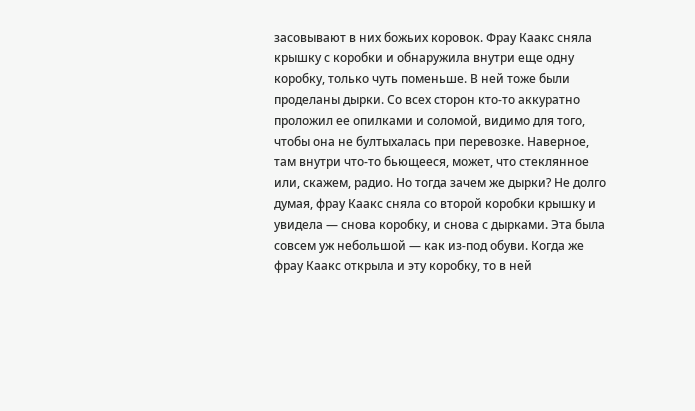засовывают в них божьих коровок. Фрау Каакс сняла крышку с коробки и обнаружила внутри еще одну коробку, только чуть поменьше. В ней тоже были проделаны дырки. Со всех сторон кто-то аккуратно проложил ее опилками и соломой, видимо для того, чтобы она не бултыхалась при перевозке. Наверное, там внутри что-то бьющееся, может, что стеклянное или, скажем, радио. Но тогда зачем же дырки? Не долго думая, фрау Каакс сняла со второй коробки крышку и увидела — снова коробку, и снова с дырками. Эта была совсем уж небольшой — как из-под обуви. Когда же фрау Каакс открыла и эту коробку, то в ней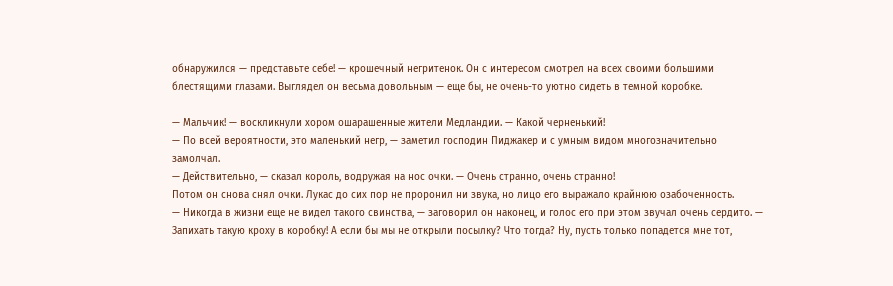обнаружился — представьте себе! — крошечный негритенок. Он с интересом смотрел на всех своими большими блестящими глазами. Выглядел он весьма довольным — еще бы, не очень-то уютно сидеть в темной коробке.

— Мальчик! — воскликнули хором ошарашенные жители Медландии. — Какой черненький!
— По всей вероятности, это маленький негр, — заметил господин Пиджакер и с умным видом многозначительно замолчал.
— Действительно, — сказал король, водружая на нос очки. — Очень странно, очень странно!
Потом он снова снял очки. Лукас до сих пор не проронил ни звука, но лицо его выражало крайнюю озабоченность.
— Никогда в жизни еще не видел такого свинства, — заговорил он наконец, и голос его при этом звучал очень сердито. — Запихать такую кроху в коробку! А если бы мы не открыли посылку? Что тогда? Ну, пусть только попадется мне тот,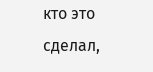кто это сделал,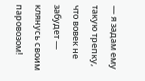— я задам ему такую трепку, что вовек не забудет — клянусь своим паровозом!